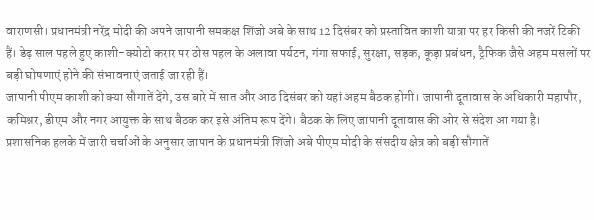वाराणसी। प्रधानमंत्री नरेंद्र मोदी की अपने जापानी समकक्ष शिंजो अबे के साथ 12 दिसंबर को प्रस्तावित काशी यात्रा पर हर किसी की नजरें टिकी हैं। डेढ़ साल पहले हुए काशी-क्योटो करार पर ठोस पहल के अलावा पर्यटन, गंगा सफाई, सुरक्षा, सड़क, कूड़ा प्रबंधन, ट्रैफिक जैसे अहम मसलों पर बड़ी घोषणाएं होने की संभावनाएं जताई जा रही हैं।
जापानी पीएम काशी को क्या सौगातें देंगे, उस बारे में सात और आठ दिसंबर को यहां अहम बैठक होगी। जापानी दूतावास के अधिकारी महापौर, कमिश्नर, डीएम और नगर आयुक्त के साथ बैठक कर इसे अंतिम रूप देंगे। बैठक के लिए जापानी दूतावास की ओर से संदेश आ गया है।
प्रशासनिक हलके में जारी चर्चाओं के अनुसार जापान के प्रधानमंत्री शिंजो अबे पीएम मोदी के संसदीय क्षेत्र को बड़ी सौगातें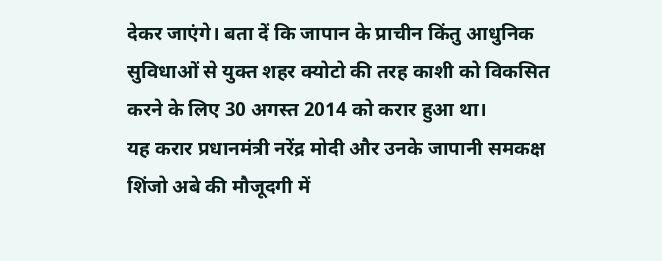देकर जाएंगे। बता दें कि जापान के प्राचीन किंतु आधुनिक सुविधाओं से युक्त शहर क्योटो की तरह काशी को विकसित करने के लिए 30 अगस्त 2014 को करार हुआ था।
यह करार प्रधानमंत्री नरेंद्र मोदी और उनके जापानी समकक्ष शिंजो अबे की मौजूदगी में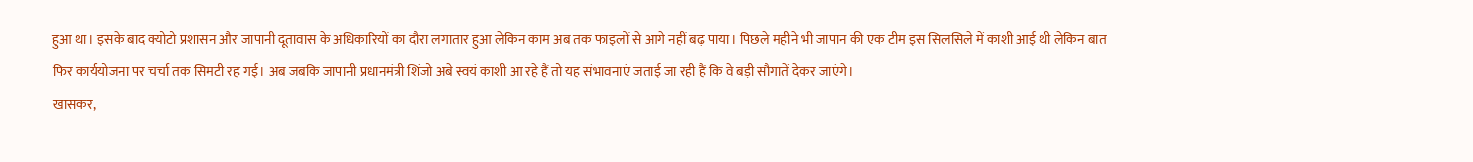हुआ था। इसके बाद क्योटो प्रशासन और जापानी दूतावास के अधिकारियों का दौरा लगातार हुआ लेकिन काम अब तक फाइलों से आगे नहीं बढ़ पाया। पिछले महीने भी जापान की एक टीम इस सिलसिले में काशी आई थी लेकिन बात फिर कार्ययोजना पर चर्चा तक सिमटी रह गई। अब जबकि जापानी प्रधानमंत्री शिंजो अबे स्वयं काशी आ रहे हैं तो यह संभावनाएं जताई जा रही हैं कि वे बड़ी सौगातें देकर जाएंगे।
खासकर,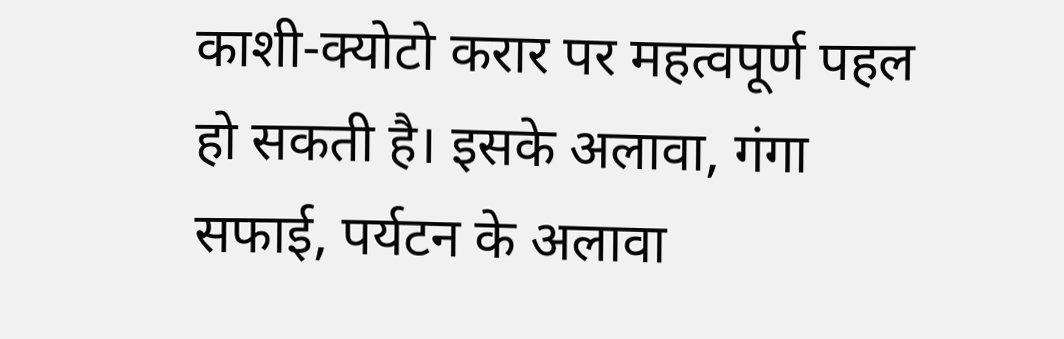काशी-क्योटो करार पर महत्वपूर्ण पहल हो सकती है। इसके अलावा, गंगा सफाई, पर्यटन के अलावा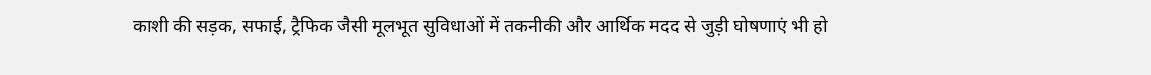काशी की सड़क, सफाई, ट्रैफिक जैसी मूलभूत सुविधाओं में तकनीकी और आर्थिक मदद से जुड़ी घोषणाएं भी हो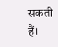सकती हैं।